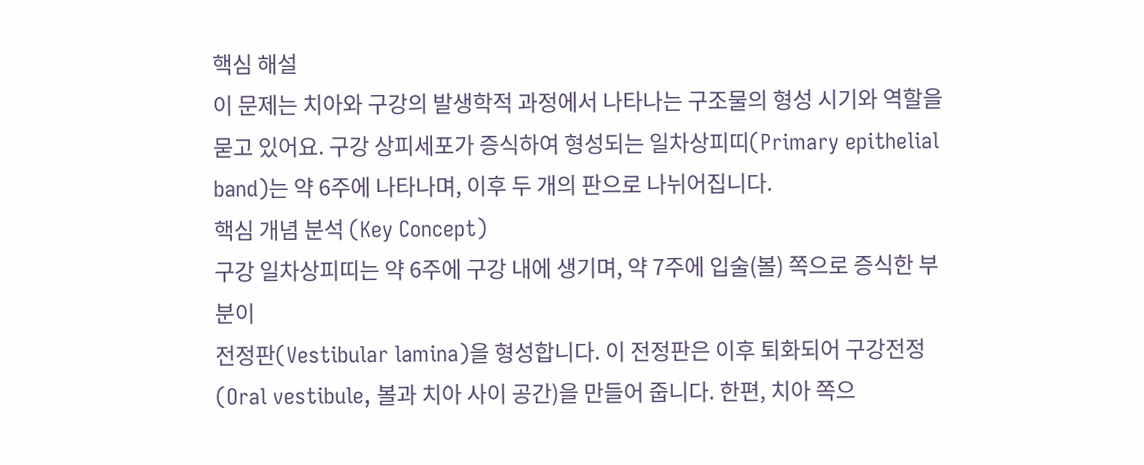핵심 해설
이 문제는 치아와 구강의 발생학적 과정에서 나타나는 구조물의 형성 시기와 역할을 묻고 있어요. 구강 상피세포가 증식하여 형성되는 일차상피띠(Primary epithelial band)는 약 6주에 나타나며, 이후 두 개의 판으로 나뉘어집니다.
핵심 개념 분석 (Key Concept)
구강 일차상피띠는 약 6주에 구강 내에 생기며, 약 7주에 입술(볼) 쪽으로 증식한 부분이
전정판(Vestibular lamina)을 형성합니다. 이 전정판은 이후 퇴화되어 구강전정(Oral vestibule, 볼과 치아 사이 공간)을 만들어 줍니다. 한편, 치아 쪽으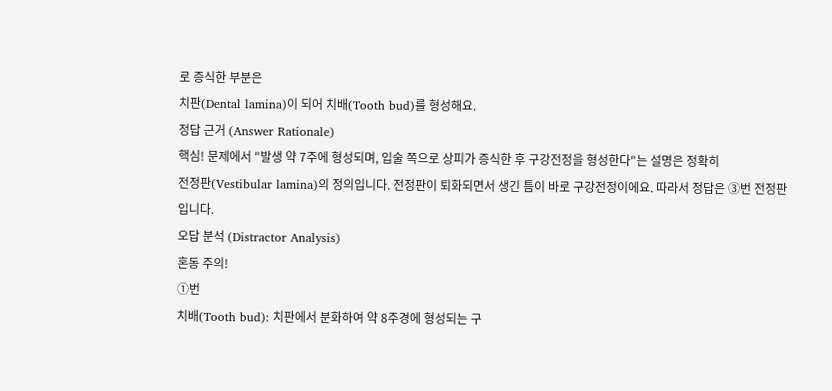로 증식한 부분은
치판(Dental lamina)이 되어 치배(Tooth bud)를 형성해요.
정답 근거 (Answer Rationale)
핵심! 문제에서 "발생 약 7주에 형성되며, 입술 쪽으로 상피가 증식한 후 구강전정을 형성한다"는 설명은 정확히
전정판(Vestibular lamina)의 정의입니다. 전정판이 퇴화되면서 생긴 틈이 바로 구강전정이에요. 따라서 정답은 ③번 전정판입니다.
오답 분석 (Distractor Analysis)
혼동 주의!
①번
치배(Tooth bud): 치판에서 분화하여 약 8주경에 형성되는 구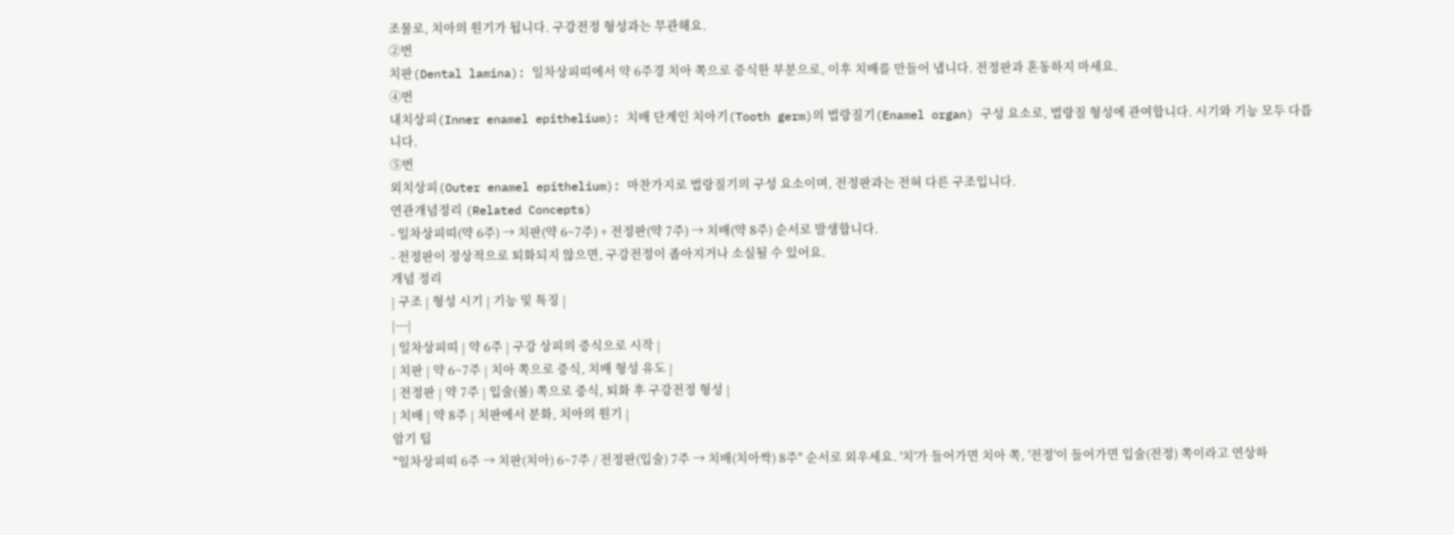조물로, 치아의 원기가 됩니다. 구강전정 형성과는 무관해요.
②번
치판(Dental lamina): 일차상피띠에서 약 6주경 치아 쪽으로 증식한 부분으로, 이후 치배를 만들어 냅니다. 전정판과 혼동하지 마세요.
④번
내치상피(Inner enamel epithelium): 치배 단계인 치아기(Tooth germ)의 법랑질기(Enamel organ) 구성 요소로, 법랑질 형성에 관여합니다. 시기와 기능 모두 다릅니다.
⑤번
외치상피(Outer enamel epithelium): 마찬가지로 법랑질기의 구성 요소이며, 전정판과는 전혀 다른 구조입니다.
연관개념정리 (Related Concepts)
- 일차상피띠(약 6주) → 치판(약 6~7주) + 전정판(약 7주) → 치배(약 8주) 순서로 발생합니다.
- 전정판이 정상적으로 퇴화되지 않으면, 구강전정이 좁아지거나 소실될 수 있어요.
개념 정리
| 구조 | 형성 시기 | 기능 및 특징 |
|---|
| 일차상피띠 | 약 6주 | 구강 상피의 증식으로 시작 |
| 치판 | 약 6~7주 | 치아 쪽으로 증식, 치배 형성 유도 |
| 전정판 | 약 7주 | 입술(볼) 쪽으로 증식, 퇴화 후 구강전정 형성 |
| 치배 | 약 8주 | 치판에서 분화, 치아의 원기 |
암기 팁
"일차상피띠 6주 → 치판(치아) 6~7주 / 전정판(입술) 7주 → 치배(치아싹) 8주" 순서로 외우세요. '치'가 들어가면 치아 쪽, '전정'이 들어가면 입술(전정) 쪽이라고 연상하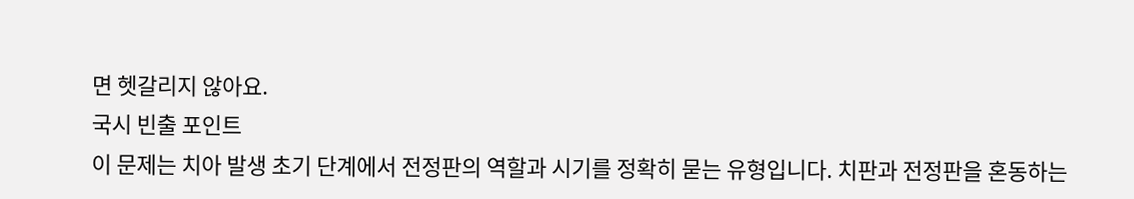면 헷갈리지 않아요.
국시 빈출 포인트
이 문제는 치아 발생 초기 단계에서 전정판의 역할과 시기를 정확히 묻는 유형입니다. 치판과 전정판을 혼동하는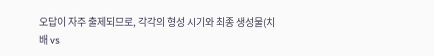오답이 자주 출제되므로, 각각의 형성 시기와 최종 생성물(치배 vs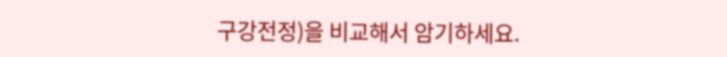구강전정)을 비교해서 암기하세요.